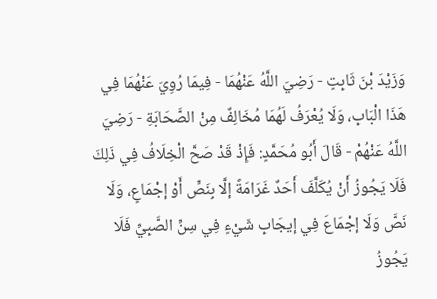وَزَيْدَ بْنَ ثَابِتٍ - رَضِيَ اللَّهُ عَنْهُمَا - فِيمَا رُوِيَ عَنْهُمَا فِي هَذَا الْبَابِ، وَلَا يُعْرَفُ لَهُمَا مُخَالِفٌ مِنْ الصَّحَابَةِ - رَضِيَ اللَّهُ عَنْهُمْ - قَالَ أَبُو مُحَمَّدٍ: فَإِذْ قَدْ صَحَّ الْخِلَافُ فِي ذَلِكَ فَلَا يَجُوزُ أَنْ يُكَلَّفَ أَحَدٌ غَرَامَةً إلَّا بِنَصٍّ أَوْ إجْمَاعٍ، وَلَا نَصَّ وَلَا إجْمَاعَ فِي إيجَابِ شَيْءٍ فِي سِنِّ الصَّبِيِّ فَلَا يَجُوزُ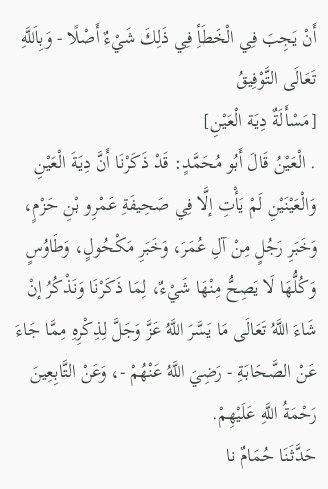أَنْ يَجِبَ فِي الْخَطَأِ فِي ذَلِكَ شَيْءٌ أَصْلًا - وَبِاَللَّهِ تَعَالَى التَّوْفِيقُ
[مَسْأَلَةٌ دِيَة الْعَيْنِ]
. الْعَيْنُ قَالَ أَبُو مُحَمَّدٍ: قَدْ ذَكَرْنَا أَنَّ دِيَةَ الْعَيْنِ وَالْعَيْنَيْنِ لَمْ يَأْتِ إلَّا فِي صَحِيفَةِ عَمْرِو بْنِ حَزْمٍ، وَخَبَرِ رَجُلٍ مِنْ آلِ عُمَرَ، وَخَبَرِ مَكْحُولٍ، وَطَاوُسٍ وَكُلُّهَا لَا يَصِحُّ مِنْهَا شَيْءٌ، لِمَا ذَكَرْنَا وَنَذْكُرُ إنْ شَاءَ اللَّهُ تَعَالَى مَا يَسَّرَ اللَّهُ عَزَّ وَجَلَّ لِذِكْرِهِ مِمَّا جَاءَ عَنْ الصَّحَابَةِ - رَضِيَ اللَّهُ عَنْهُمْ -، وَعَنْ التَّابِعِينَ رَحْمَةُ اللَّهِ عَلَيْهِمْ.
حَدَّثَنَا حُمَامٌ نا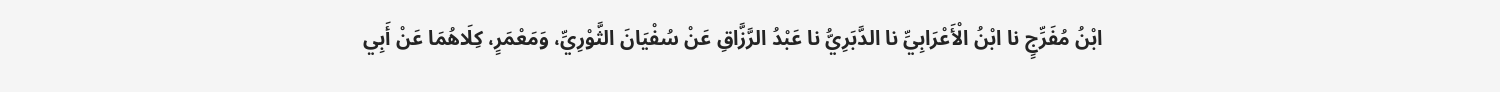ابْنُ مُفَرِّجٍ نا ابْنُ الْأَعْرَابِيِّ نا الدَّبَرِيُّ نا عَبْدُ الرَّزَّاقِ عَنْ سُفْيَانَ الثَّوْرِيِّ، وَمَعْمَرٍ، كِلَاهُمَا عَنْ أَبِي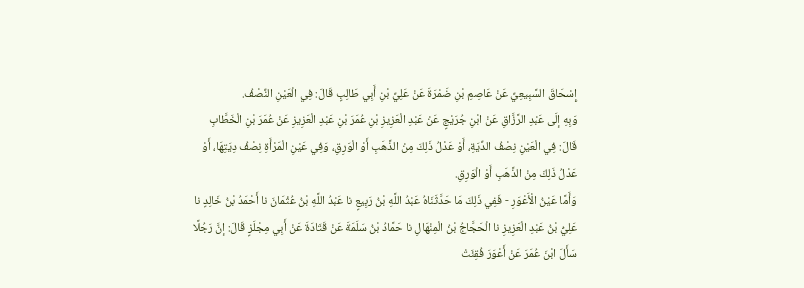إِسْحَاقَ السَّبِيعِيِّ عَنْ عَاصِمِ بْنِ ضَمْرَةَ عَنْ عَلِيِّ بْنِ أَبِي طَالِبٍ قَالَ: فِي الْعَيْنِ النِّصْفُ.
وَبِهِ إلَى عَبْدِ الرَّزَّاقِ عَنْ ابْنِ جُرَيْجٍ عَنْ عَبْدِ الْعَزِيزِ بْنِ عُمَرَ بْنِ عَبْدِ الْعَزِيزِ عَنْ عُمَرَ بْنِ الْخَطَّابِ قَالَ: فِي الْعَيْنِ نِصْفُ الدِّيَةِ، أَوْ عَدْلُ ذَلِكَ مِنْ الذَّهَبِ أَوْ الْوَرِقِ، وَفِي عَيْنِ الْمَرْأَةِ نِصْفُ دِيَتِهَا، أَوْ عَدْلُ ذَلِكَ مِنْ الذَّهَبِ أَوْ الْوَرِقِ.
وَأَمَّا عَيْنُ الْأَعْوَرِ - فَفِي ذَلِكَ مَا حَدَّثَنَاهُ عَبْدُ اللَّهِ بْنُ رَبِيعٍ نا عَبْدُ اللَّهِ بْنُ عُثْمَانَ نا أَحْمَدُ بْنُ خَالِدٍ نا عَلِيُّ بْنُ عَبْدِ الْعَزِيزِ نا الْحَجَّاجُ بْنُ الْمِنْهَالِ نا حَمَّادُ بْنُ سَلَمَةَ عَنْ قَتَادَةَ عَنْ أَبِي مِجْلَزٍ قَالَ: إنَّ رَجُلًا سَأَلَ ابْنَ عُمَرَ عَنْ أَعْوَرَ فُقِئَتْ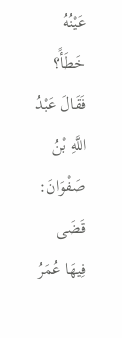عَيْنُهُ خَطَأً؟ فَقَالَ عَبْدُ اللَّهِ بْنُ صَفْوَانَ: قَضَى فِيهَا عُمَرُ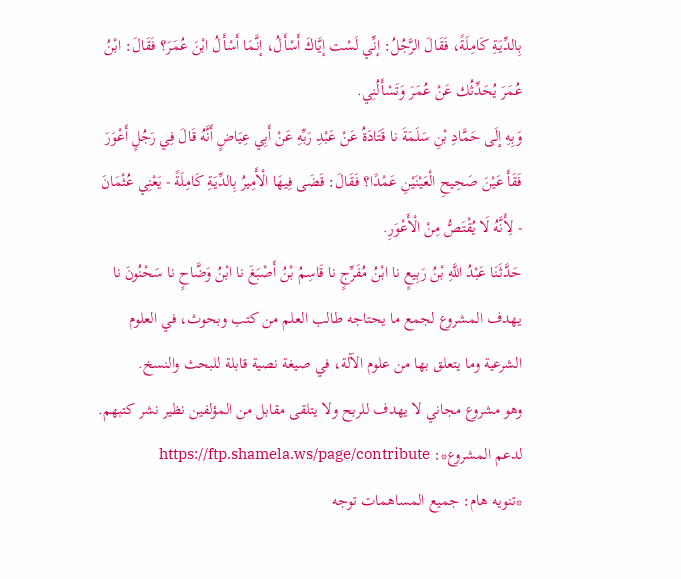بِالدِّيَةِ كَامِلَةً، فَقَالَ الرَّجُلُ: إنِّي لَسْت إيَّاكَ أَسْأَلُ، إنَّمَا أَسْأَلُ ابْنَ عُمَرَ؟ فَقَالَ: ابْنُ عُمَرَ يُحَدِّثُك عَنْ عُمَرَ وَتَسْأَلُنِي.
وَبِهِ إلَى حَمَّادِ بْنِ سَلَمَةَ نا قَتَادَةُ عَنْ عَبْدِ رَبِّهِ عَنْ أَبِي عِيَاضٍ أَنَّهُ قَالَ فِي رَجُلٍ أَعْوَرَ فَقَأَ عَيْنَ صَحِيحِ الْعَيْنَيْنِ عَمْدًا؟ فَقَالَ: قَضَى فِيهَا الْأَمِيرُ بِالدِّيَةِ كَامِلَةً - يَعْنِي عُثْمَانَ - لِأَنَّهُ لَا يُقْتَصُّ مِنْ الْأَعْوَرِ.
حَدَّثَنَا عَبْدُ اللَّهِ بْنُ رَبِيعٍ نا ابْنُ مُفَرِّجٍ نا قَاسِمُ بْنُ أَصْبَغَ نا ابْنُ وَضَّاحٍ نا سَحْنُونَ نا
يهدف المشروع لجمع ما يحتاجه طالب العلم من كتب وبحوث، في العلوم الشرعية وما يتعلق بها من علوم الآلة، في صيغة نصية قابلة للبحث والنسخ.
وهو مشروع مجاني لا يهدف للربح ولا يتلقى مقابل من المؤلفين نظير نشر كتبهم.
لدعم المشروع*: https://ftp.shamela.ws/page/contribute
*تنويه هام: جميع المساهمات توجه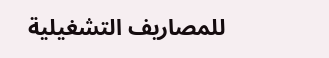للمصاريف التشغيلية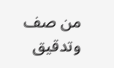من صف وتدقيق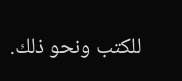للكتب ونحو ذلك.